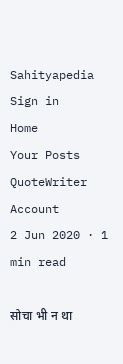Sahityapedia
Sign in
Home
Your Posts
QuoteWriter
Account
2 Jun 2020 · 1 min read

सोचा भी न था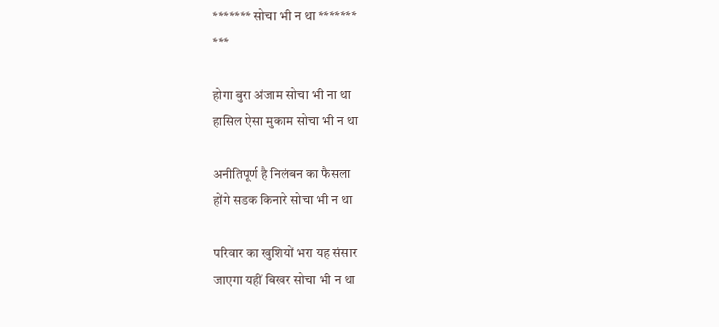******* सोचा भी न था *******
***

होगा बुरा अंजाम सोचा भी ना था
हासिल ऐसा मुकाम सोचा भी न था

अनीतिपूर्ण है निलंबन का फैसला
होंगे सडक किनारे सोचा भी न था

परिवार का खुशियों भरा यह संसार
जाएगा यहीं बिखर सोचा भी न था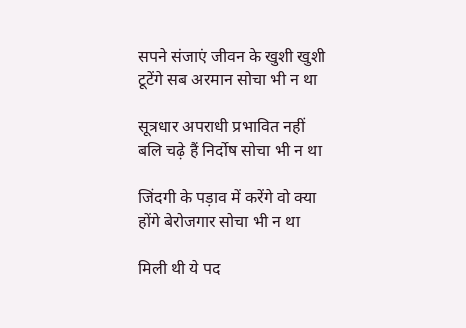सपने संजाएं जीवन के खुशी खुशी
टूटेंगे सब अरमान सोचा भी न था

सूत्रधार अपराधी प्रभावित नहीं
बलि चढ़े हैं निर्दोष सोचा भी न था

जिंदगी के पड़ाव में करेंगे वो क्या
होंगे बेरोजगार सोचा भी न था

मिली थी ये पद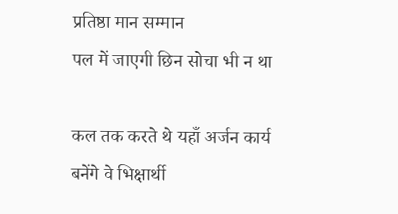प्रतिष्ठा मान सम्मान
पल में जाएगी छिन सोचा भी न था

कल तक करते थे यहाँ अर्जन कार्य
बनेंगे वे भिक्षार्थी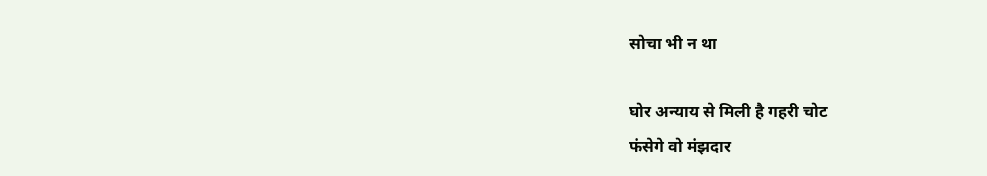सोचा भी न था

घोर अन्याय से मिली है गहरी चोट
फंसेगे वो मंझदार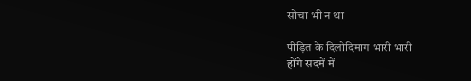सोचा भी न था

पीड़ित के दिलोदिमाग भारी भारी
होंगे सदमें में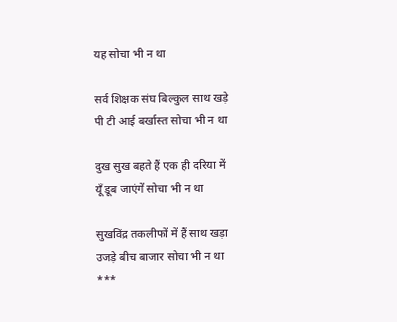यह सोचा भी न था

सर्व शिक्षक संघ बिल्कुल साथ खड़े
पी टी आई बर्खास्त सोचा भी न था

दुख सुख बहते हैं एक ही दरिया में
यूँ डूब जाएंगें सोचा भी न था

सुखविंद्र तकलीफों में हैं साथ खड़ा
उजड़े बीच बाजार सोचा भी न था
***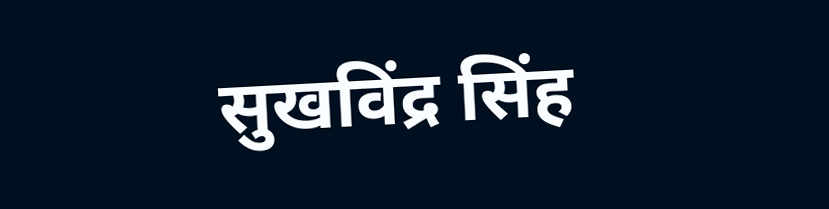सुखविंद्र सिंह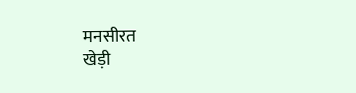मनसीरत
खेड़ी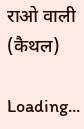राओ वाली (कैथल)

Loading...